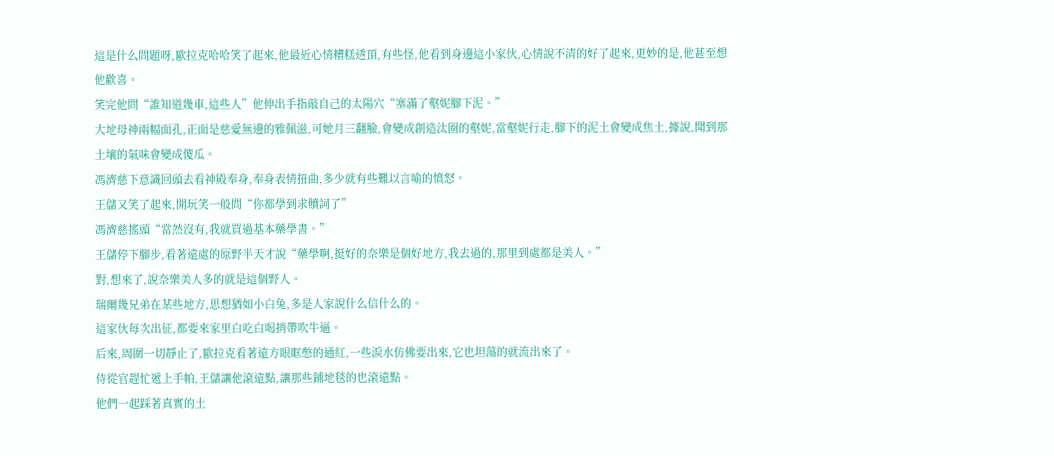這是什么問題呀,歐拉克哈哈笑了起來,他最近心情糟糕透頂,有些怪,他看到身邊這小家伙,心情說不清的好了起來,更妙的是,他甚至想他歡喜。
笑完他問“誰知道幾車,這些人”他伸出手指敲自己的太陽穴“塞滿了壑妮腳下泥。”
大地母神兩幅面孔,正面是慈愛無邊的雅佩滋,可她月三翻臉,會變成創造汰圈的壑妮,當壑妮行走,腳下的泥土會變成焦土,據說,聞到那土壤的氣味會變成傻瓜。
馮濟慈下意識回頭去看神殿奉身,奉身表情扭曲,多少就有些難以言喻的憤怒。
王儲又笑了起來,開玩笑一般問“你都學到求贖詞了”
馮濟慈搖頭“當然沒有,我就買過基本藥學書。”
王儲停下腳步,看著遠處的原野半天才說“藥學啊,挺好的奈樂是個好地方,我去過的,那里到處都是美人。”
對,想來了,說奈樂美人多的就是這個野人。
瑞爾幾兄弟在某些地方,思想猶如小白兔,多是人家說什么信什么的。
這家伙每次出征,都要來家里白吃白喝捎帶吹牛逼。
后來,周圍一切靜止了,歐拉克看著遠方眼眶憋的通紅,一些淚水仿佛要出來,它也坦蕩的就流出來了。
侍從官趕忙遞上手帕,王儲讓他滾遠點,讓那些鋪地毯的也滾遠點。
他們一起踩著真實的土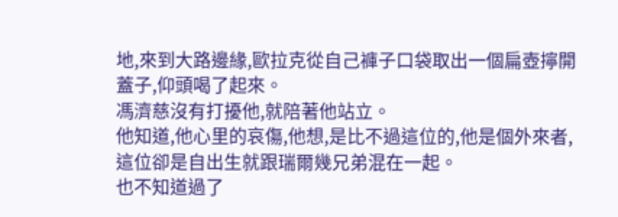地,來到大路邊緣,歐拉克從自己褲子口袋取出一個扁壺擰開蓋子,仰頭喝了起來。
馮濟慈沒有打擾他,就陪著他站立。
他知道,他心里的哀傷,他想,是比不過這位的,他是個外來者,這位卻是自出生就跟瑞爾幾兄弟混在一起。
也不知道過了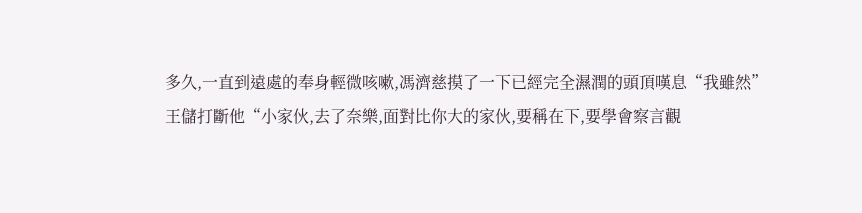多久,一直到遠處的奉身輕微咳嗽,馮濟慈摸了一下已經完全濕潤的頭頂嘆息“我雖然”
王儲打斷他“小家伙,去了奈樂,面對比你大的家伙,要稱在下,要學會察言觀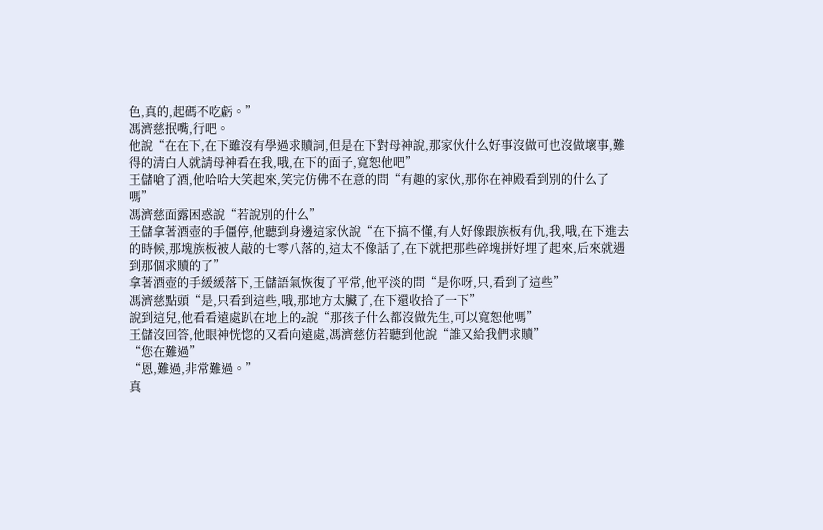色,真的,起碼不吃虧。”
馮濟慈抿嘴,行吧。
他說“在在下,在下雖沒有學過求贖詞,但是在下對母神說,那家伙什么好事沒做可也沒做壞事,難得的清白人就請母神看在我,哦,在下的面子,寬恕他吧”
王儲嗆了酒,他哈哈大笑起來,笑完仿佛不在意的問“有趣的家伙,那你在神殿看到別的什么了嗎”
馮濟慈面露困惑說“若說別的什么”
王儲拿著酒壺的手僵停,他聽到身邊這家伙說“在下搞不懂,有人好像跟族板有仇,我,哦,在下進去的時候,那塊族板被人敲的七零八落的,這太不像話了,在下就把那些碎塊拼好埋了起來,后來就遇到那個求贖的了”
拿著酒壺的手緩緩落下,王儲語氣恢復了平常,他平淡的問“是你呀,只,看到了這些”
馮濟慈點頭“是,只看到這些,哦,那地方太臟了,在下還收拾了一下”
說到這兒,他看看遠處趴在地上的z說“那孩子什么都沒做先生,可以寬恕他嗎”
王儲沒回答,他眼神恍惚的又看向遠處,馮濟慈仿若聽到他說“誰又給我們求贖”
“您在難過”
“恩,難過,非常難過。”
真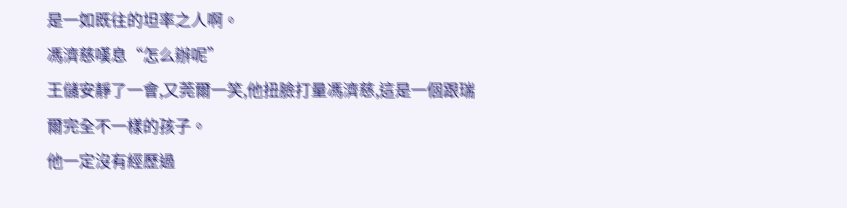是一如既往的坦率之人啊。
馮濟慈嘆息“怎么辦呢”
王儲安靜了一會,又莞爾一笑,他扭臉打量馮濟慈,這是一個跟瑞爾完全不一樣的孩子。
他一定沒有經歷過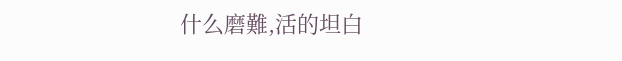什么磨難,活的坦白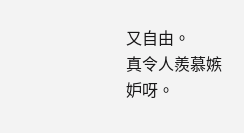又自由。
真令人羨慕嫉妒呀。